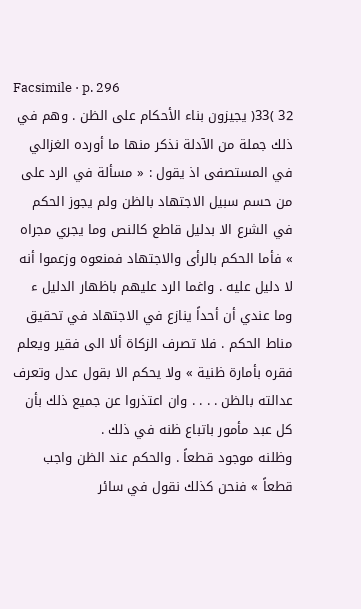Facsimile · p. 296
32 )33( يجيزون بناء الأحكام على الظن . وهم في ذلك جملة من الآدلة نذكر منها ما أورده الغزالي في المستصفى اذ يقول : « مسألة في الرد على من حسم سبيل الاجتهاد بالظن ولم يجوز الحكم في الشرع الا بدليل قاطع كالنص وما يجري مجراه » فأما الحكم بالرأى والاجتهاد فمنعوه وزعموا أنه لا دليل عليه . واغما الرد عليهم باظهار الدليل ء وما عندي أن أحداً ينازع في الاجتهاد في تحقيق مناط الحكم . فلا تصرف الزكاة ألا الى فقير ويعلم فقره بأمارة ظنية » ولا يحكم الا بقول عدل وتعرف عدالته بالظن . . . . وان اعتذروا عن جميع ذلك بأن كل عبد مأمور باتباع ظنه في ذلك .
وظلنه موجود قطعاً . والحكم عند الظن واجب قطعاً » فنحن كذلك نقول في سائر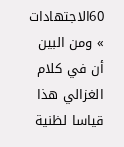60الاجتهادات » ومن البين أن في كلام الغزالي هذا قياسا لظنية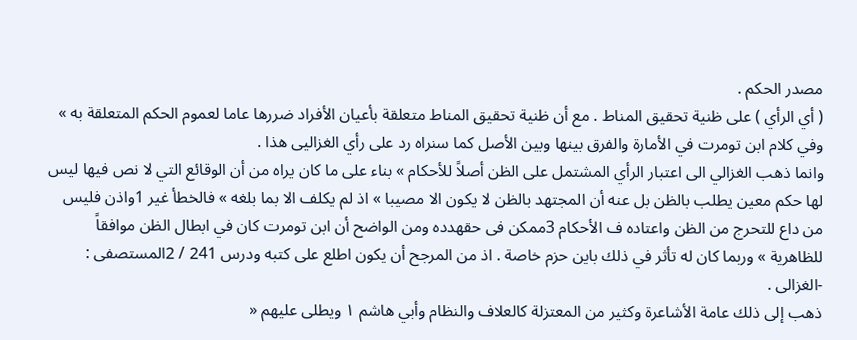مصدر الحكم .
( أي الرأي ) على ظنية تحقيق المناط . مع أن ظنية تحقيق المناط متعلقة بأعيان الأفراد ضررها عاما لعموم الحكم المتعلقة به » وفي كلام ابن تومرت في الأمارة والفرق بينها وبين الأصل كما سنراه رد على رأي الغزاليى هذا .
وانما ذهب الغزالي الى اعتبار الرأي المشتمل على الظن أصلاً للأحكام » بناء على ما كان يراه من أن الوقائع التي لا نص فيها ليس لها حكم معين يطلب بالظن بل عنه أن المجتهد بالظن لا يكون الا مصيبا » اذ لم يكلف الا بما بلغه » فالخطأ غير 1واذن فليس من داع للتحرج من الظن واعتاده ف الأحكام 3ممكن فى حقهدده ومن الواضح أن ابن تومرت كان في ابطال الظن موافقاً للظاهرية » وربما كان له تأثر في ذلك باين حزم خاصة . اذ من المرجح أن يكون اطلع على كتبه ودرس 241 / 2المستصفى : -الغزالى .
ذهب إلى ذلك عامة الأشاعرة وكثير من المعتزلة كالعلاف والنظام وأبي هاشم ١ ويطلى عليهم «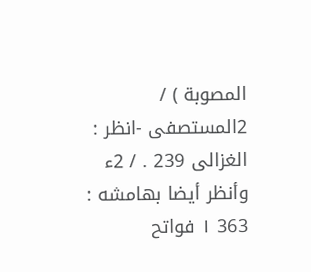المصوبة ) / 2المستصفى -انظر : الغزالى 239 . / 2ء وأنظر أيضا بهامشه : 363 ١ فواتح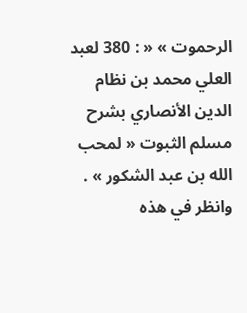الرحموت » « : 380 لعبد العلي محمد بن نظام الدين الأنصاري بشرح مسلم الثبوت « لمحب الله بن عبد الشكور » . وانظر في هذه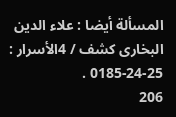المسألة أيضا : علاء الدين البخارى كشف / 4الأسرار : 25-24-0185 .
206